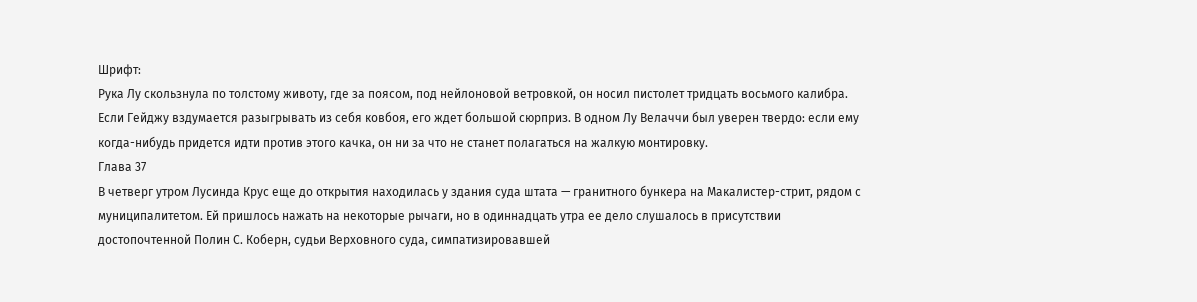Шрифт:
Рука Лу скользнула по толстому животу, где за поясом, под нейлоновой ветровкой, он носил пистолет тридцать восьмого калибра. Если Гейджу вздумается разыгрывать из себя ковбоя, его ждет большой сюрприз. В одном Лу Велаччи был уверен твердо: если ему когда-нибудь придется идти против этого качка, он ни за что не станет полагаться на жалкую монтировку.
Глава 37
В четверг утром Лусинда Крус еще до открытия находилась у здания суда штата — гранитного бункера на Макалистер-стрит, рядом с муниципалитетом. Ей пришлось нажать на некоторые рычаги, но в одиннадцать утра ее дело слушалось в присутствии достопочтенной Полин С. Коберн, судьи Верховного суда, симпатизировавшей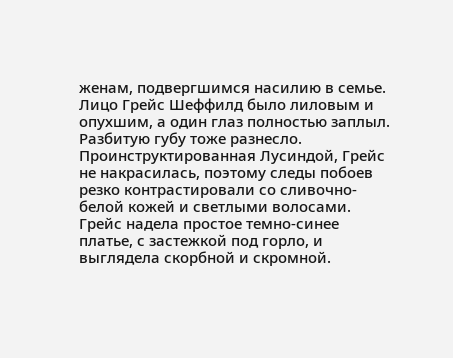женам, подвергшимся насилию в семье.
Лицо Грейс Шеффилд было лиловым и опухшим, а один глаз полностью заплыл. Разбитую губу тоже разнесло. Проинструктированная Лусиндой, Грейс не накрасилась, поэтому следы побоев резко контрастировали со сливочно-белой кожей и светлыми волосами. Грейс надела простое темно-синее платье, с застежкой под горло, и выглядела скорбной и скромной.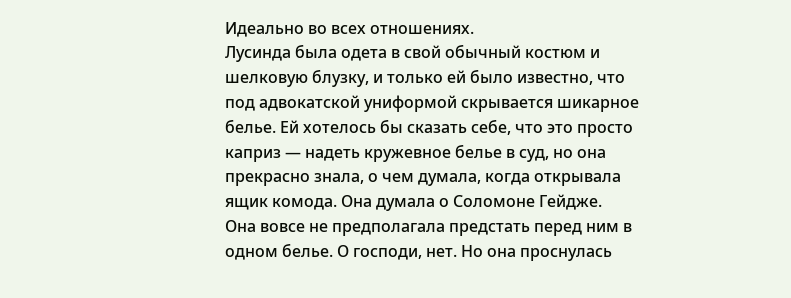Идеально во всех отношениях.
Лусинда была одета в свой обычный костюм и шелковую блузку, и только ей было известно, что под адвокатской униформой скрывается шикарное белье. Ей хотелось бы сказать себе, что это просто каприз — надеть кружевное белье в суд, но она прекрасно знала, о чем думала, когда открывала ящик комода. Она думала о Соломоне Гейдже.
Она вовсе не предполагала предстать перед ним в одном белье. О господи, нет. Но она проснулась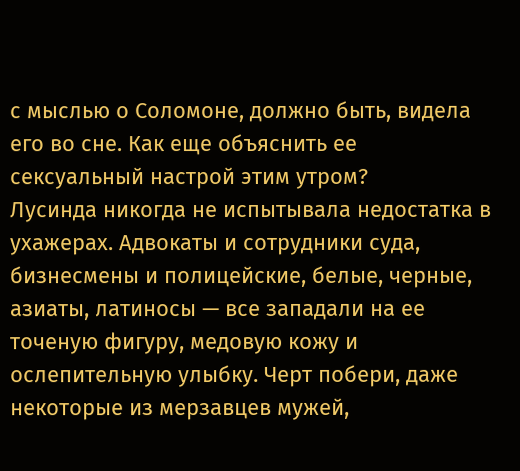с мыслью о Соломоне, должно быть, видела его во сне. Как еще объяснить ее сексуальный настрой этим утром?
Лусинда никогда не испытывала недостатка в ухажерах. Адвокаты и сотрудники суда, бизнесмены и полицейские, белые, черные, азиаты, латиносы — все западали на ее точеную фигуру, медовую кожу и ослепительную улыбку. Черт побери, даже некоторые из мерзавцев мужей,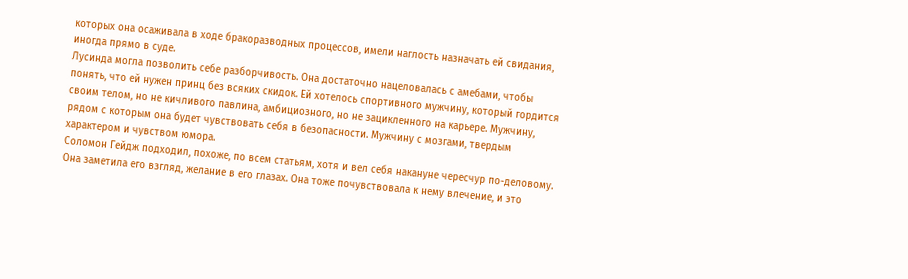которых она осаживала в ходе бракоразводных процессов, имели наглость назначать ей свидания, иногда прямо в суде.
Лусинда могла позволить себе разборчивость. Она достаточно нацеловалась с амебами, чтобы понять, что ей нужен принц без всяких скидок. Ей хотелось спортивного мужчину, который гордится своим телом, но не кичливого павлина, амбициозного, но не зацикленного на карьере. Мужчину, рядом с которым она будет чувствовать себя в безопасности. Мужчину с мозгами, твердым характером и чувством юмора.
Соломон Гейдж подходил, похоже, по всем статьям, хотя и вел себя накануне чересчур по-деловому. Она заметила его взгляд, желание в его глазах. Она тоже почувствовала к нему влечение, и это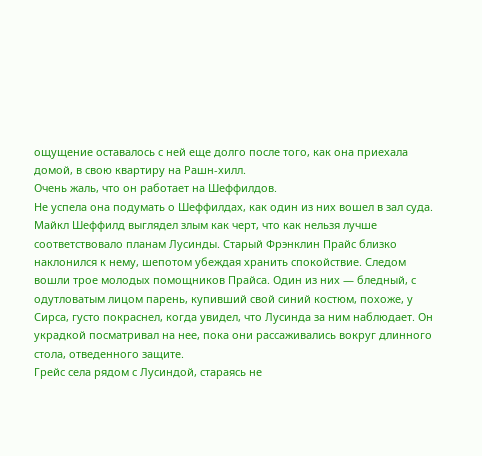ощущение оставалось с ней еще долго после того, как она приехала домой, в свою квартиру на Рашн-хилл.
Очень жаль, что он работает на Шеффилдов.
Не успела она подумать о Шеффилдах, как один из них вошел в зал суда. Майкл Шеффилд выглядел злым как черт, что как нельзя лучше соответствовало планам Лусинды. Старый Фрэнклин Прайс близко наклонился к нему, шепотом убеждая хранить спокойствие. Следом вошли трое молодых помощников Прайса. Один из них — бледный, с одутловатым лицом парень, купивший свой синий костюм, похоже, у Сирса, густо покраснел, когда увидел, что Лусинда за ним наблюдает. Он украдкой посматривал на нее, пока они рассаживались вокруг длинного стола, отведенного защите.
Грейс села рядом с Лусиндой, стараясь не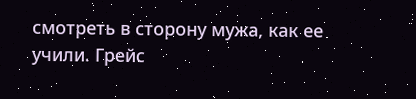смотреть в сторону мужа, как ее учили. Грейс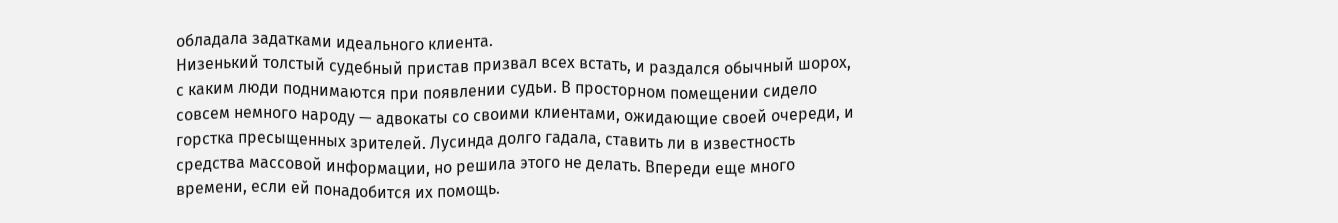обладала задатками идеального клиента.
Низенький толстый судебный пристав призвал всех встать, и раздался обычный шорох, с каким люди поднимаются при появлении судьи. В просторном помещении сидело совсем немного народу — адвокаты со своими клиентами, ожидающие своей очереди, и горстка пресыщенных зрителей. Лусинда долго гадала, ставить ли в известность средства массовой информации, но решила этого не делать. Впереди еще много времени, если ей понадобится их помощь.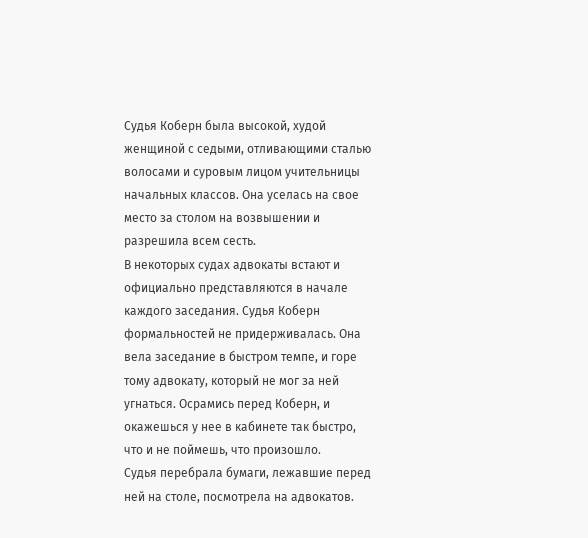Судья Коберн была высокой, худой женщиной с седыми, отливающими сталью волосами и суровым лицом учительницы начальных классов. Она уселась на свое место за столом на возвышении и разрешила всем сесть.
В некоторых судах адвокаты встают и официально представляются в начале каждого заседания. Судья Коберн формальностей не придерживалась. Она вела заседание в быстром темпе, и горе тому адвокату, который не мог за ней угнаться. Осрамись перед Коберн, и окажешься у нее в кабинете так быстро, что и не поймешь, что произошло.
Судья перебрала бумаги, лежавшие перед ней на столе, посмотрела на адвокатов.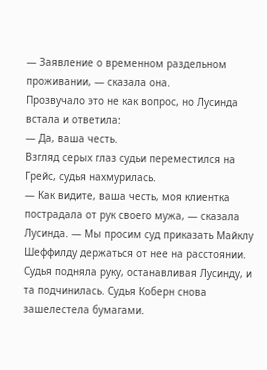— Заявление о временном раздельном проживании, — сказала она.
Прозвучало это не как вопрос, но Лусинда встала и ответила:
— Да, ваша честь.
Взгляд серых глаз судьи переместился на Грейс, судья нахмурилась.
— Как видите, ваша честь, моя клиентка пострадала от рук своего мужа, — сказала Лусинда. — Мы просим суд приказать Майклу Шеффилду держаться от нее на расстоянии.
Судья подняла руку, останавливая Лусинду, и та подчинилась. Судья Коберн снова зашелестела бумагами.